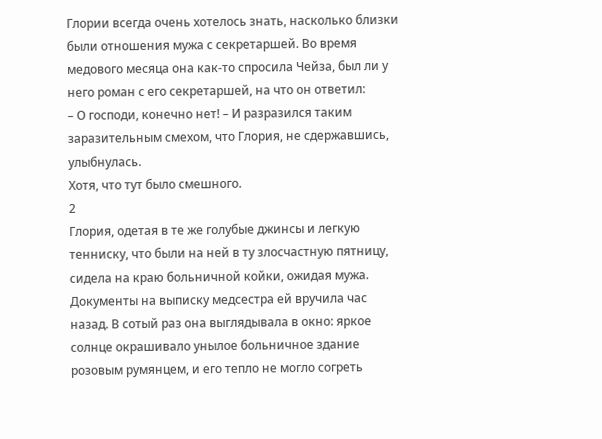Глории всегда очень хотелось знать, насколько близки были отношения мужа с секретаршей. Во время медового месяца она как-то спросила Чейза, был ли у него роман с его секретаршей, на что он ответил:
– О господи, конечно нет! – И разразился таким заразительным смехом, что Глория, не сдержавшись, улыбнулась.
Хотя, что тут было смешного.
2
Глория, одетая в те же голубые джинсы и легкую тенниску, что были на ней в ту злосчастную пятницу, сидела на краю больничной койки, ожидая мужа. Документы на выписку медсестра ей вручила час назад. В сотый раз она выглядывала в окно: яркое солнце окрашивало унылое больничное здание розовым румянцем, и его тепло не могло согреть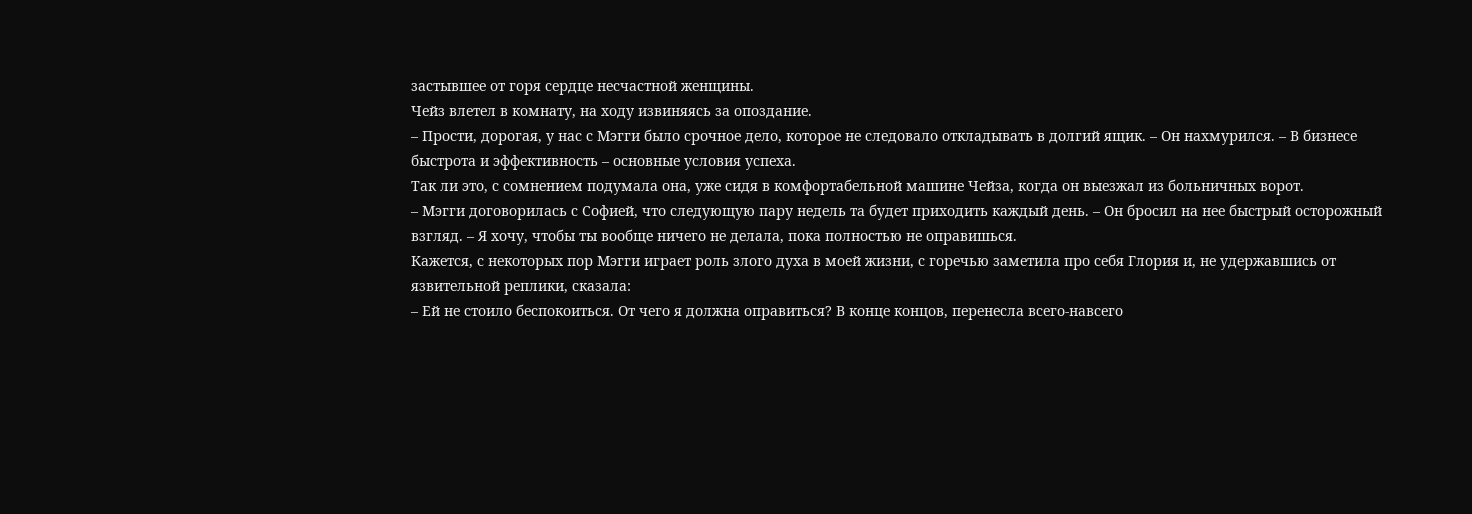застывшее от горя сердце несчастной женщины.
Чейз влетел в комнату, на ходу извиняясь за опоздание.
– Прости, дорогая, у нас с Мэгги было срочное дело, которое не следовало откладывать в долгий ящик. – Он нахмурился. – В бизнесе быстрота и эффективность – основные условия успеха.
Так ли это, с сомнением подумала она, уже сидя в комфортабельной машине Чейза, когда он выезжал из больничных ворот.
– Мэгги договорилась с Софией, что следующую пару недель та будет приходить каждый день. – Он бросил на нее быстрый осторожный взгляд. – Я хочу, чтобы ты вообще ничего не делала, пока полностью не оправишься.
Кажется, с некоторых пор Мэгги играет роль злого духа в моей жизни, с горечью заметила про себя Глория и, не удержавшись от язвительной реплики, сказала:
– Ей не стоило беспокоиться. От чего я должна оправиться? В конце концов, перенесла всего-навсего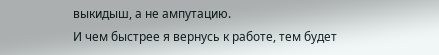выкидыш, а не ампутацию.
И чем быстрее я вернусь к работе, тем будет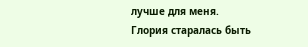лучше для меня.
Глория старалась быть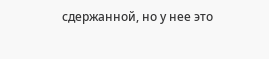сдержанной, но у нее это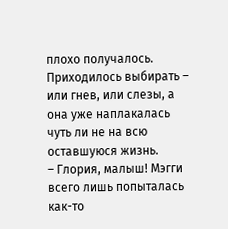плохо получалось. Приходилось выбирать – или гнев, или слезы, а она уже наплакалась чуть ли не на всю оставшуюся жизнь.
– Глория, малыш! Мэгги всего лишь попыталась как-то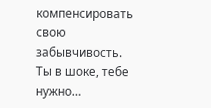компенсировать свою забывчивость. Ты в шоке, тебе нужно…